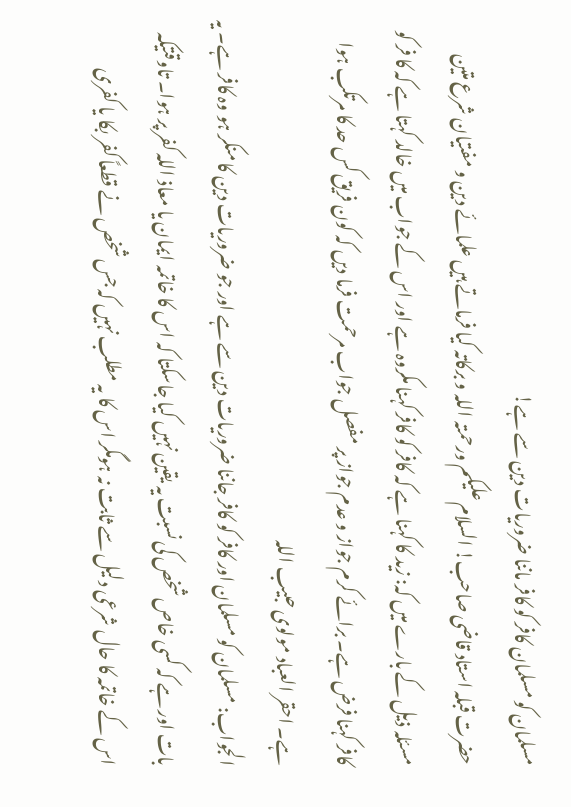مسلمان کو مسلمان کافر کو کافر ماننا ضروریات دین سے ہے!
حضرت قبلہ استاد قاضی صاحب! السلام علیکم ورحمتہ اللہ و برکاتہ کیا فرماتے ہیں علمائے دین و مفتیان شرع متین مسئلہ ذیل کے بارے میں کہ: زید کا کہنا ہے کہ کافر کو کافر کہنا مکروہ ہے اور اس کے جواب میں خالد کہتا ہے کہ کا فر کو کافر کہنا فرض ہے۔ برائے کرم جواز و عدم جواز پر مفصل جواب مرحمت فرما دیں کہ کون فریق کس حد کا مرتکب ہوا ہے۔ احقر العباد مولوی حبیب اللہ
الجواب: مسلمان کو مسلمان اور کافر کو کافر جاننا ضروریات دین سے ہے اور جو ضروریات دین کا منکر ہو وہ کافر ہے۔ یہ بات اور ہے کہ کسی خاص شخص کی نسبت یہ یقین نہیں کیا جاسکتا کہ اس کا خاتمہ ایمان یا معاذ اللہ کفر پر ہوا۔ تاوقتیکہ اس کے خاتمہ کا حال شرعی دلیل سے ثابت نہ ہومگر اس کا یہ مطلب نہیں کہ جس شخص نے قطعاً کفر بکا یا کفری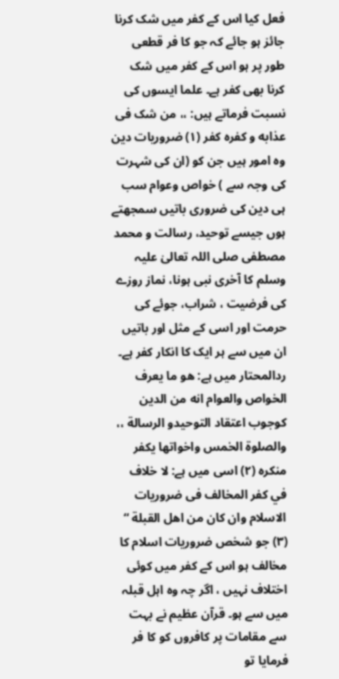فعل کیا اس کے کفر میں شک کرنا جائز ہو جائے کہ جو کا فر قطعی طور پر ہو اس کے کفر میں شک کرنا بھی کفر ہے۔ علما ایسوں کی نسبت فرماتے ہیں: ،، من شک فی عذابه و کفره کفر (۱) ضروریات دین وہ امور ہیں جن کو (ان کی شہرت کی وجہ سے ) خواص وعوام سب ہی دین کی ضروری باتیں سمجھتے ہوں جیسے توحید، رسالت و محمد مصطفی صلی اللہ تعالیٰ علیہ وسلم کا آخری نبی ہونا، نماز روزے کی فرضیت ، شراب، جوئے کی حرمت اور اسی کے مثل اور باتیں ان میں سے ہر ایک کا انکار کفر ہے۔ ردالمحتار میں ہے: هو ما يعرف الخواص والعوام انه من الدين كوجوب اعتقاد التوحيدو الرسالة ،، والصلوة الخمس واخواتها یکفر منکره (۲) اسی میں ہے: لا خلاف في كفر المخالف فی ضروریات الاسلام وان كان من اهل القبلة “ (۳) جو شخص ضروریات اسلام کا مخالف ہو اس کے کفر میں کوئی اختلاف نہیں ، اگر چہ وہ اہل قبلہ میں سے ہو۔ قرآن عظیم نے بہت سے مقامات پر کافروں کو کا فر فرمایا تو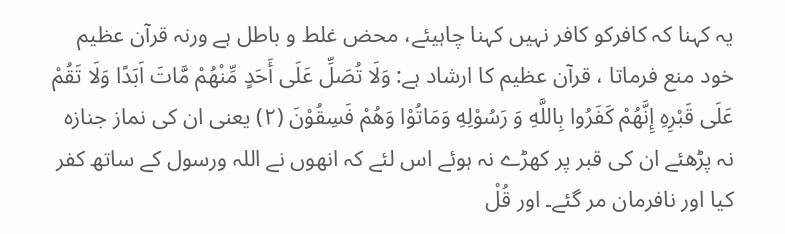یہ کہنا کہ کافرکو کافر نہیں کہنا چاہیئے، محض غلط و باطل ہے ورنہ قرآن عظیم خود منع فرماتا ، قرآن عظیم کا ارشاد ہے: وَلَا تُصَلِّ عَلَى أَحَدٍ مِّنْهُمْ مَّاتَ اَبَدًا وَلَا تَقُمْ عَلَى قَبْرِهِ إِنَّهُمْ كَفَرُوا بِاللَّهِ وَ رَسُوْلِهِ وَمَاتُوْا وَهُمْ فَسِقُوْنَ (٢) یعنی ان کی نماز جنازہ نہ پڑھئے ان کی قبر پر کھڑے نہ ہوئے اس لئے کہ انھوں نے اللہ ورسول کے ساتھ کفر کیا اور نافرمان مر گئے۔ اور قُلْ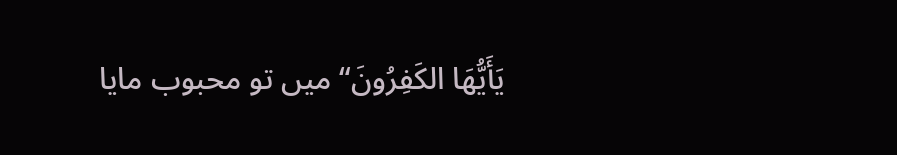يَأَيُّهَا الكَفِرُونَ“ میں تو محبوب مایا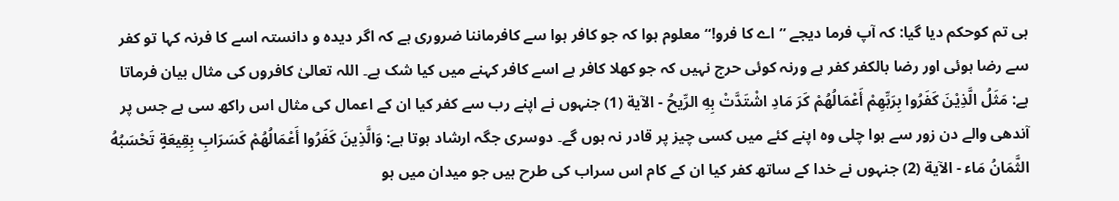ہی تم کوحکم دیا گیا: کہ آپ فرما دیجے ”اے کا فرو!“ معلوم ہوا کہ جو کافر ہوا سے کافرماننا ضروری ہے کہ اگر دیدہ و دانستہ اسے کا فرنہ کہا تو کفر سے رضا ہوئی اور رضا بالکفر کفر ہے ورنہ کوئی حرج نہیں کہ جو کھلا کافر ہے اسے کافر کہنے میں کیا شک ہے۔ اللہ تعالیٰ کافروں کی مثال بیان فرماتا ہے: مَثَلُ الَّذِيْنَ كَفَرُوا بِرَبِّهِمْ أَعْمَالُهُمْ كَرَ مَادِ اشْتَدَّتْ بِهِ الرِّيحُ - الآية (1) جنہوں نے اپنے رب سے کفر کیا ان کے اعمال کی مثال اس راکھ سی ہے جس پر آندھی والے دن زور سے ہوا چلی وہ اپنے کئے میں کسی چیز پر قادر نہ ہوں گے۔ دوسری جگہ ارشاد ہوتا ہے: وَالَّذِينَ كَفَرُوا أَعْمَالُهُمْ كَسَرَابِ بِقِيعَةٍ تَحْسَبُهُ الثَّمَانُ مَاء - الآية (2) جنہوں نے خدا کے ساتھ کفر کیا ان کے کام اس سراب کی طرح ہیں جو میدان میں ہو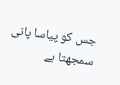جس کو پیاسا پانی سمجھتا ہے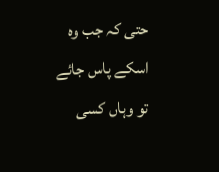حتی کہ جب وہ اسکے پاس جائے تو وہاں کسی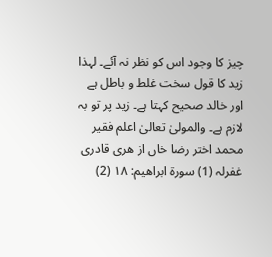چیز کا وجود اس کو نظر نہ آئے۔ لہذا زید کا قول سخت غلط و باطل ہے اور خالد صحیح کہتا ہے۔ زید پر تو بہ لازم ہے۔ والمولیٰ تعالیٰ اعلم فقیر محمد اختر رضا خاں از هری قادری غفرلہ (1) سورة ابراهيم: ۱۸ (2)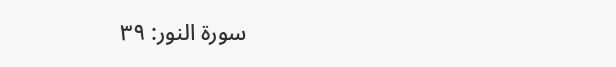سورة النور: ٣٩